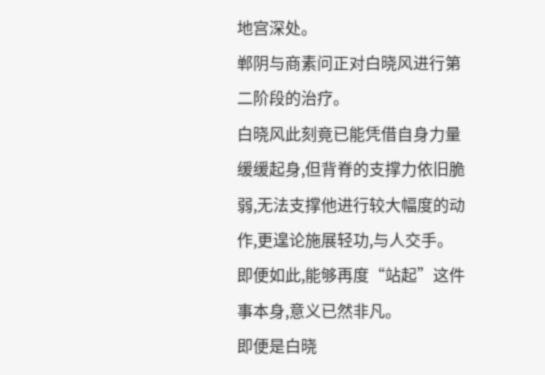地宫深处。
郸阴与商素问正对白晓风进行第二阶段的治疗。
白晓风此刻竟已能凭借自身力量缓缓起身,但背脊的支撑力依旧脆弱,无法支撑他进行较大幅度的动作,更遑论施展轻功,与人交手。
即便如此,能够再度“站起”这件事本身,意义已然非凡。
即便是白晓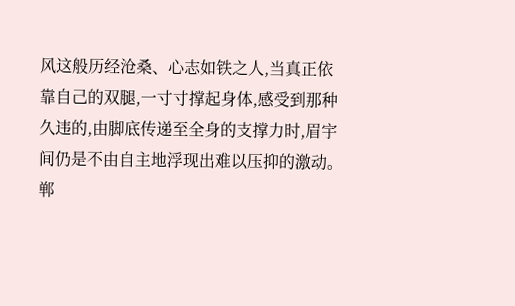风这般历经沧桑、心志如铁之人,当真正依靠自己的双腿,一寸寸撑起身体,感受到那种久违的,由脚底传递至全身的支撑力时,眉宇间仍是不由自主地浮现出难以压抑的激动。
郸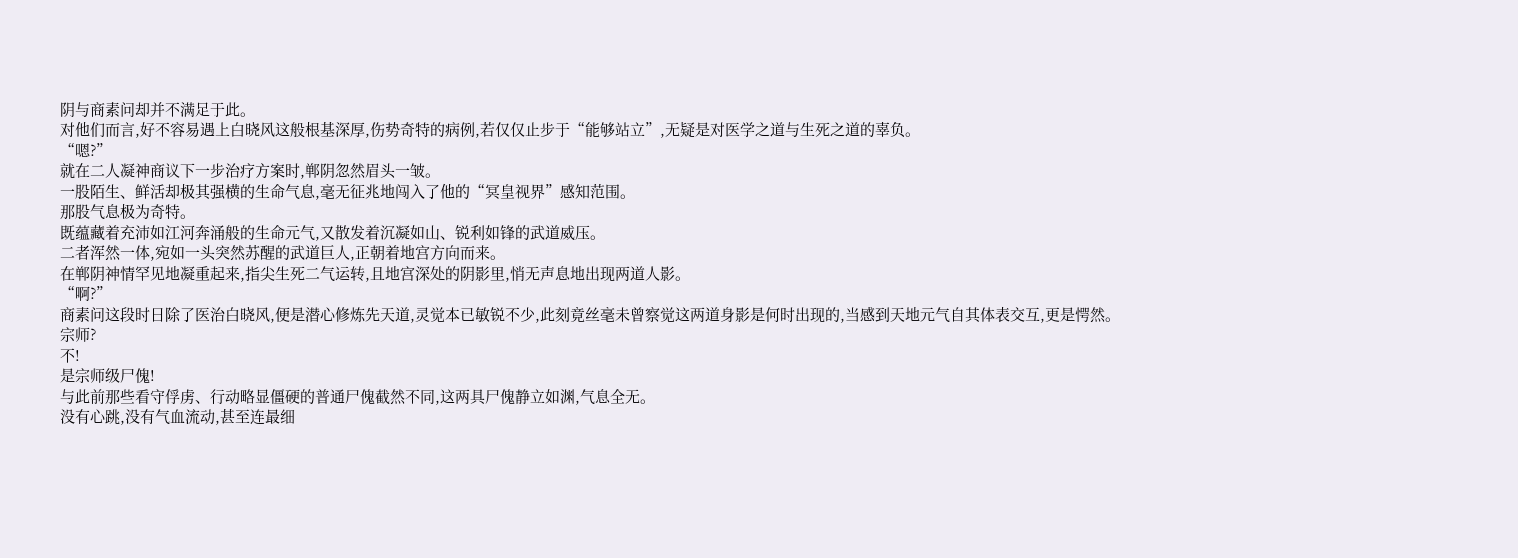阴与商素问却并不满足于此。
对他们而言,好不容易遇上白晓风这般根基深厚,伤势奇特的病例,若仅仅止步于“能够站立”,无疑是对医学之道与生死之道的辜负。
“嗯?”
就在二人凝神商议下一步治疗方案时,郸阴忽然眉头一皱。
一股陌生、鲜活却极其强横的生命气息,毫无征兆地闯入了他的“冥皇视界”感知范围。
那股气息极为奇特。
既蕴藏着充沛如江河奔涌般的生命元气,又散发着沉凝如山、锐利如锋的武道威压。
二者浑然一体,宛如一头突然苏醒的武道巨人,正朝着地宫方向而来。
在郸阴神情罕见地凝重起来,指尖生死二气运转,且地宫深处的阴影里,悄无声息地出现两道人影。
“啊?”
商素问这段时日除了医治白晓风,便是潜心修炼先天道,灵觉本已敏锐不少,此刻竟丝毫未曾察觉这两道身影是何时出现的,当感到天地元气自其体表交互,更是愕然。
宗师?
不!
是宗师级尸傀!
与此前那些看守俘虏、行动略显僵硬的普通尸傀截然不同,这两具尸傀静立如渊,气息全无。
没有心跳,没有气血流动,甚至连最细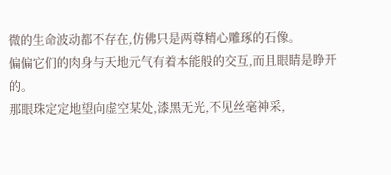微的生命波动都不存在,仿佛只是两尊精心雕琢的石像。
偏偏它们的肉身与天地元气有着本能般的交互,而且眼睛是睁开的。
那眼珠定定地望向虚空某处,漆黑无光,不见丝毫神采,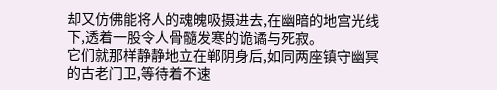却又仿佛能将人的魂魄吸摄进去,在幽暗的地宫光线下,透着一股令人骨髓发寒的诡谲与死寂。
它们就那样静静地立在郸阴身后,如同两座镇守幽冥的古老门卫,等待着不速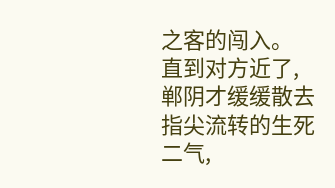之客的闯入。
直到对方近了,郸阴才缓缓散去指尖流转的生死二气,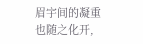眉宇间的凝重也随之化开,